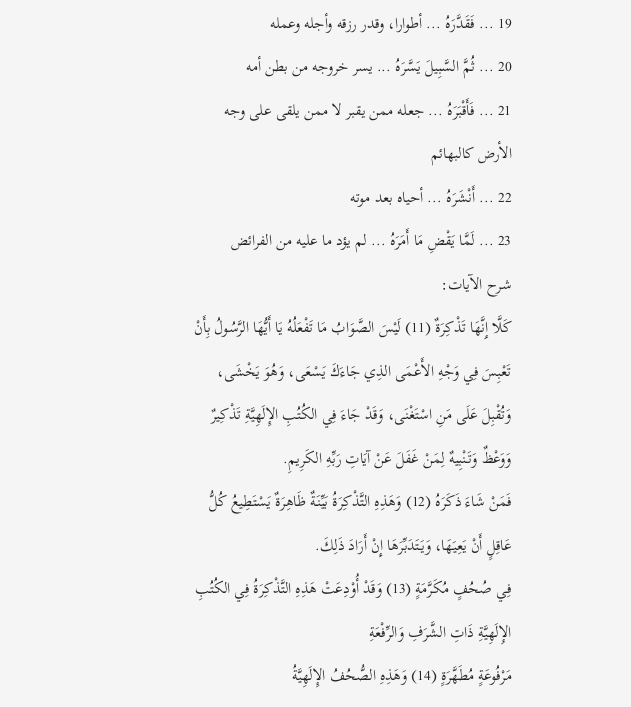19 ... فَقَدَّرَهُ ... أطوارا، وقدر رزقه وأجله وعمله
20 ... ثُمَّ السَّبِيلَ يَسَّرَهُ ... يسر خروجه من بطن أمه
21 ... فَأَقْبَرَهُ ... جعله ممن يقبر لا ممن يلقى على وجه الأرض كالبهائم
22 ... أَنْشَرَهُ ... أحياه بعد موته
23 ... لَمَّا يَقْضِ مَا أَمَرَهُ ... لم يؤد ما عليه من الفرائض
شرح الآيات:
كَلَّا إِنَّهَا تَذْكِرَةٌ (11) لَيْسَ الصَّوَابُ مَا تَفْعَلُهُ يَا أَيُّهَا الرَّسُولُ بِأَنْ تَعْبِسَ فِي وَجْهِ الأَعْمَى الذِي جَاءَكَ يَسْعَى، وَهُوَ يَخْشَى، وَتُقْبِلَ عَلَى مَنِ اسْتَغْنَى، وَقَدْ جَاءَ فِي الكُتُبِ الإِلَهِيَّةِ تَذْكِيرٌ وَوَعْظٌ وَتَنْبِيهٌ لِمَنْ غَفَلَ عَنْ آيَاتِ رَبِّهِ الكَرِيمِ.
فَمَنْ شَاءَ ذَكَرَهُ (12) وَهَذِهِ التَّذْكِرَةُ بَيِّنَةٌ ظَاهِرَةٌ يَسْتَطِيعُ كُلُّ عَاقِلٍ أَنْ يَعِيَهَا، وَيَتَدَبِّرَهَا إِنْ أَرَادَ ذَلِكَ.
فِي صُحُفٍ مُكَرَّمَةٍ (13) وَقَدْ أُوْدِعَتْ هَذِهِ التَّذْكِرَةُ فِي الكُتُبِ الإِلَهِيَّةِ ذَاتِ الشَّرَفِ وَالرِّفْعَةِ
مَرْفُوعَةٍ مُطَهَّرَةٍ (14) وَهَذِهِ الصُّحُفُ الإِلَهِيَّةُ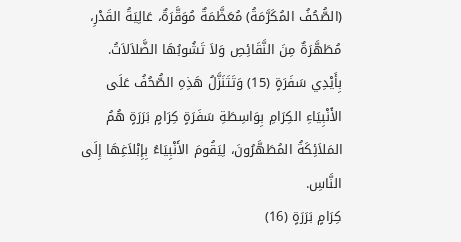(الصُّحُفُ المُكَرَّمَةُ) مُعَظَّمَةٌ مُوَقَّرَةٌ، عَالِيَةُ القَدْرِ، مُطَهَّرَةٌ مِنَ النَّقَائِصِ وَلاَ تَشُوبُهَا الضَّلاَلاَتُ.
بِأَيْدِي سَفَرَةٍ (15) وَتَتَنَزَّلُ هَذِهِ الصُّحُفُ عَلَى الأَنْبِيَاءِ الكِرَامِ بِوَاسِطَةِ سَفَرَةٍ كِرَامٍ بَرَرَةٍ هُمُ المَلاَئِكَةُ المُطَهَّرُونَ، لِيَقُومَ الأَنْبِيَاءُ بِإِبْلاَغِهَا إِلَى النَّاسِ.
كِرَامٍ بَرَرَةٍ (16)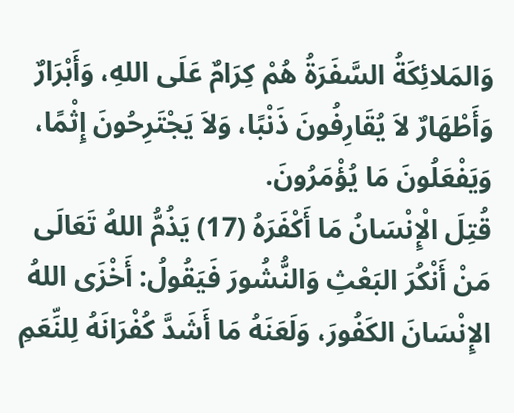وَالمَلائِكَةُ السَّفَرَةُ هُمْ كِرَامٌ عَلَى اللهِ، وَأَبْرَارٌ وَأَطْهَارٌ لاَ يُقَارِفُونَ ذَنْبًا، وَلاَ يَجْتَرِحُونَ إِثْمًا، وَيَفْعَلُونَ مَا يُؤْمَرُونَ.
قُتِلَ الْإِنْسَانُ مَا أَكْفَرَهُ (17) يَذُمُّ اللهُ تَعَالَى مَنْ أَنْكُرَ البَعْثِ وَالنُّشُورَ فَيَقُولُ: أَخْزَى اللهُ الإِنْسَانَ الكَفُورَ، وَلَعَنَهُ مَا أَشَدَّ كُفْرَانَهُ لِلنِّعَمِ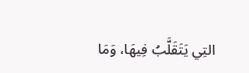التِي يَتَقَلَّبُ فِيهَا، وَمَا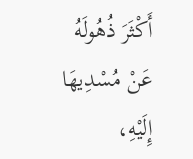أَكْثَرَ ذُهُولَهُ عَنْ مُسْدِيهَا إِلَيْهِ،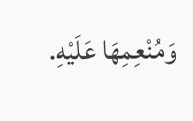وَمُنْعِمِهَا عَلَيْهِ.